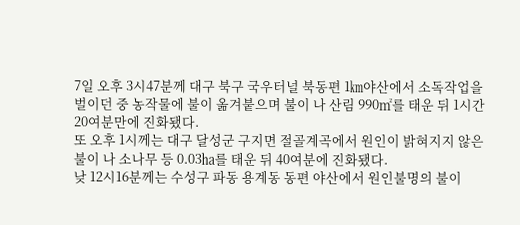7일 오후 3시47분께 대구 북구 국우터널 북동편 1㎞야산에서 소독작업을 벌이던 중 농작물에 불이 옮겨붙으며 불이 나 산림 990㎡를 태운 뒤 1시간20여분만에 진화됐다.
또 오후 1시께는 대구 달성군 구지면 절골계곡에서 원인이 밝혀지지 않은 불이 나 소나무 등 0.03㏊를 태운 뒤 40여분에 진화됐다.
낮 12시16분께는 수성구 파동 용계동 동편 야산에서 원인불명의 불이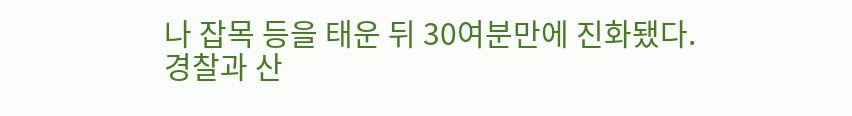나 잡목 등을 태운 뒤 30여분만에 진화됐다.
경찰과 산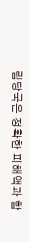림당국은 정확한 피해액과 함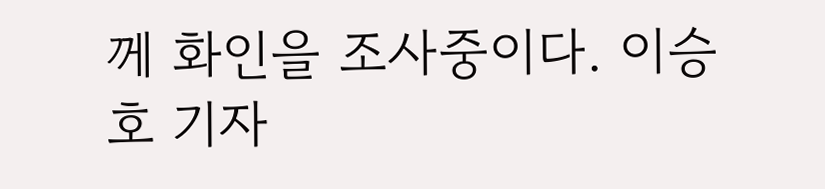께 화인을 조사중이다. 이승호 기자